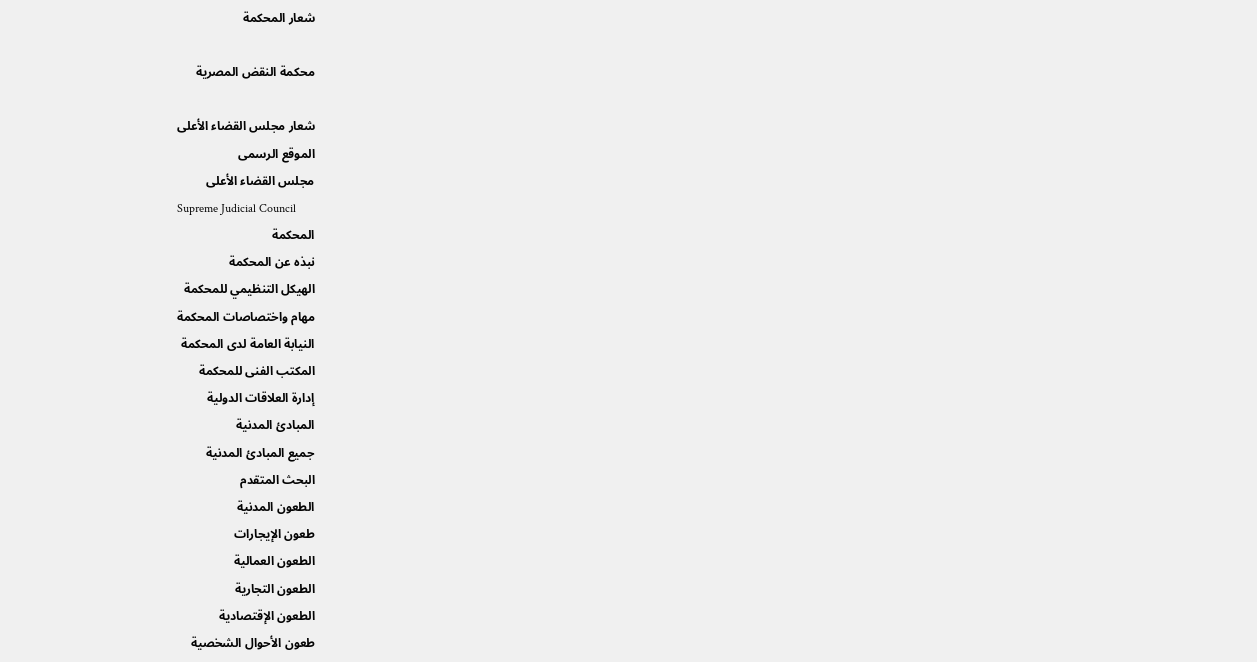شعار المحكمة

محكمة النقض المصرية

شعار مجلس القضاء الأعلى
الموقع الرسمى
مجلس القضاء الأعلى
Supreme Judicial Council
المحكمة
نبذه عن المحكمة
الهيكل التنظيمي للمحكمة
مهام واختصاصات المحكمة
النيابة العامة لدى المحكمة
المكتب الفنى للمحكمة
إدارة العلاقات الدولية
المبادئ المدنية
جميع المبادئ المدنية
البحث المتقدم
الطعون المدنية
طعون الإيجارات
الطعون العمالية
الطعون التجارية
الطعون الإقتصادية
طعون الأحوال الشخصية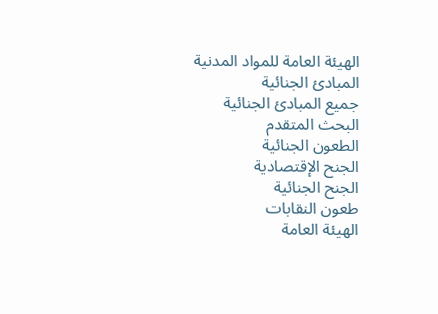الهيئة العامة للمواد المدنية
المبادئ الجنائية
جميع المبادئ الجنائية
البحث المتقدم
الطعون الجنائية
الجنح الإقتصادية
الجنح الجنائية
طعون النقابات
الهيئة العامة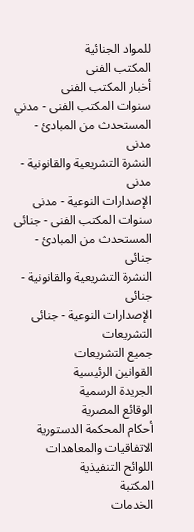للمواد الجنائية
المكتب الفنى
أخبار المكتب الفنى
سنوات المكتب الفنى - مدني
المستحدث من المبادئ - مدنى
النشرة التشريعية والقانونية - مدنى
الإصدارات النوعية - مدنى
سنوات المكتب الفنى - جنائى
المستحدث من المبادئ - جنائى
النشرة التشريعية والقانونية - جنائى
الإصدارات النوعية - جنائى
التشريعات
جميع التشريعات
القوانين الرئيسية
الجريدة الرسمية
الوقائع المصرية
أحكام المحكمة الدستورية
الاتفاقيات والمعاهدات
اللوائح التنفيذية
المكتبة
الخدمات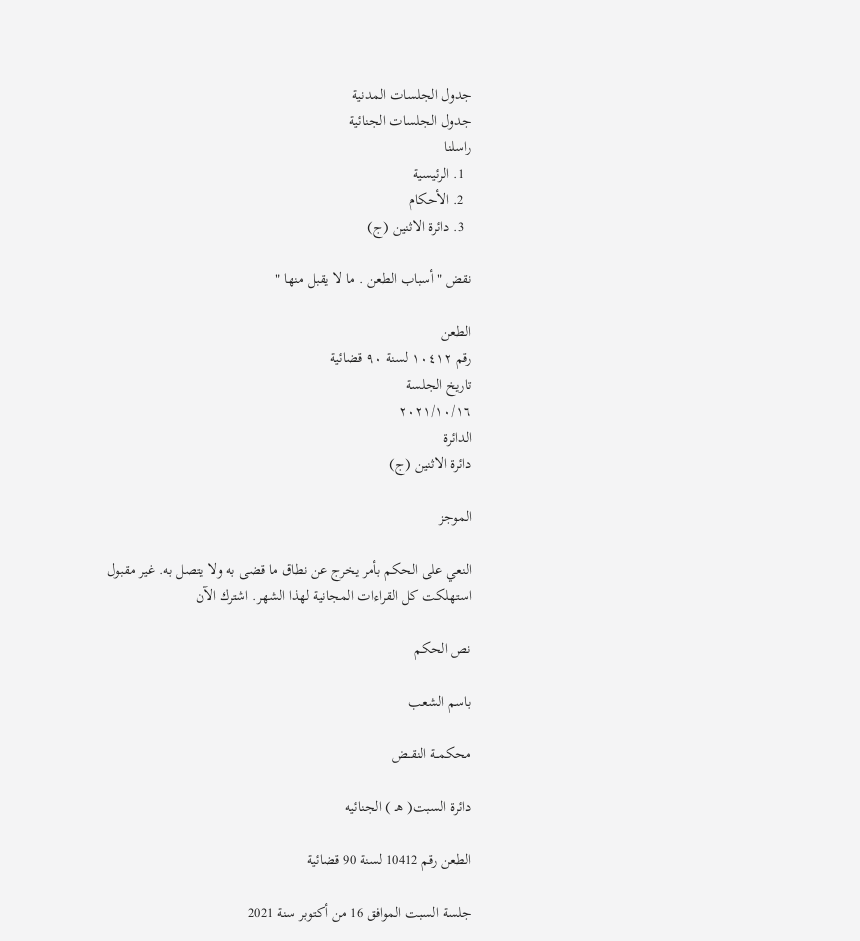جدول الجلسات المدنية
جدول الجلسات الجنائية
راسلنا
  1. الرئيسية
  2. الأحكام
  3. دائرة الاثنين (ج)

نقض " أسباب الطعن . ما لا يقبل منها "

الطعن
رقم ۱۰٤۱۲ لسنة ۹۰ قضائية
تاريخ الجلسة
۲۰۲۱/۱۰/۱٦
الدائرة
دائرة الاثنين (ج)

الموجز

النعي على الحكم بأمر يخرج عن نطاق ما قضى به ولا يتصل به. غير مقبول
استهلكت كل القراءات المجانية لهذا الشهر. اشترك الآن

نص الحكم

باسم الشعب

محكمــة النقــض

دائرة السبت( هـ ) الجنائيه

الطعن رقم 10412 لسنة 90 قضائية

جلسة السبت الموافق 16 من أكتوبر سنة 2021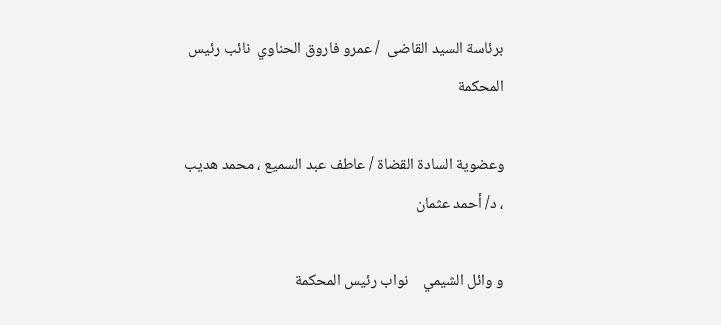برئاسة السيد القاضى  / عمرو فاروق الحناوي  نائب رئيس المحكمة

وعضوية السادة القضاة / عاطف عبد السميع ، محمد هديب  ، د/ أحمد عثمان

و وائل الشيمي    نواب رئيس المحكمة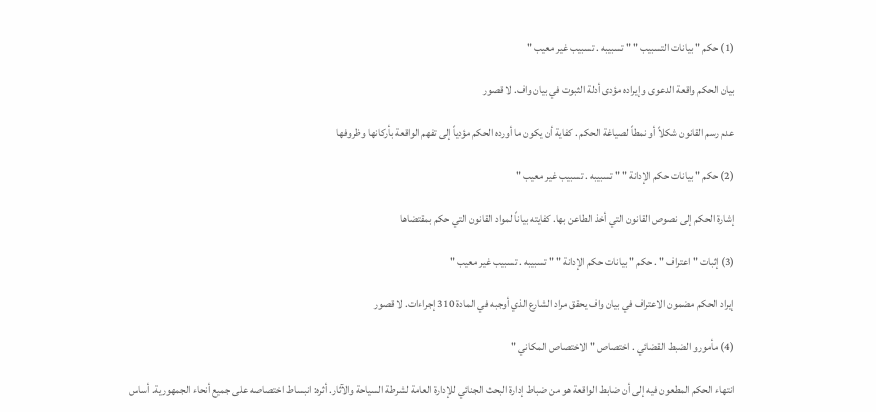(1) حكم " بيانات التسبيب " " تسبيبه . تسبيب غير معيب "

بيان الحكم واقعة الدعوى وإيراده مؤدى أدلة الثبوت في بيان واف. لا قصور

عدم رسم القانون شكلاً أو نمطاً لصياغة الحكم . كفاية أن يكون ما أورده الحكم مؤدياً إلى تفهم الواقعة بأركانها وظروفها

(2) حكم " بيانات حكم الإدانة " " تسبيبه . تسبيب غير معيب "

إشارة الحكم إلى نصوص القانون التي أخذ الطاعن بها. كفايته بياناً لمواد القانون التي حكم بمقتضاها

(3) إثبات " اعتراف " . حكم " بيانات حكم الإدانة " " تسبيبه . تسبيب غير معيب "

إيراد الحكم مضمون الاعتراف في بيان واف يحقق مراد الشارع الذي أوجبه في المادة 310 إجراءات. لا قصور

(4) مأمورو الضبط القضائي . اختصاص " الاختصاص المكاني "

انتهاء الحكم المطعون فيه إلى أن ضابط الواقعة هو من ضباط إدارة البحث الجنائي للإدارة العامة لشرطة السياحة والآثار. أثره: انبساط اختصاصه على جميع أنحاء الجمهورية. أساس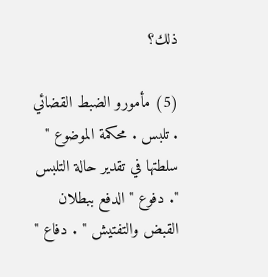ذلك؟

(5) مأمورو الضبط القضائي . تلبس . محكمة الموضوع " سلطتها في تقدير حالة التلبس ". دفوع " الدفع ببطلان القبض والتفتيش " . دفاع "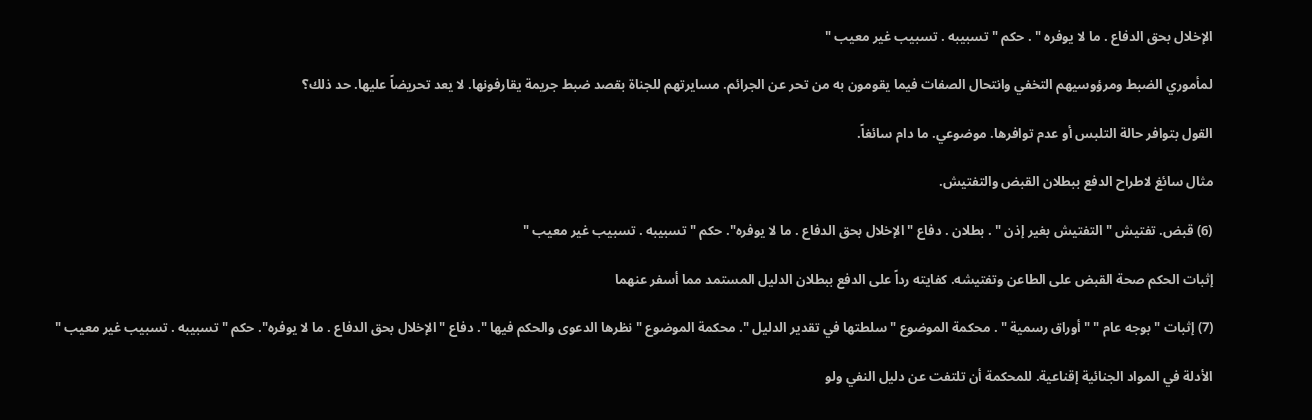الإخلال بحق الدفاع . ما لا يوفره " . حكم " تسبيبه . تسبيب غير معيب "

لمأموري الضبط ومرؤوسيهم التخفي وانتحال الصفات فيما يقومون به من تحر عن الجرائم. مسايرتهم للجناة بقصد ضبط جريمة يقارفونها. لا يعد تحريضاً عليها. حد ذلك؟

القول بتوافر حالة التلبس أو عدم توافرها. موضوعي. ما دام سائغاً.

مثال سائغ لاطراح الدفع ببطلان القبض والتفتيش.

(6) قبض. تفتيش " التفتيش بغير إذن " . بطلان . دفاع " الإخلال بحق الدفاع . ما لا يوفره". حكم " تسبيبه . تسبيب غير معيب "

إثبات الحكم صحة القبض على الطاعن وتفتيشه. كفايته رداً على الدفع ببطلان الدليل المستمد مما أسفر عنهما

(7) إثبات " بوجه عام " " أوراق رسمية " . محكمة الموضوع " سلطتها في تقدير الدليل ". محكمة الموضوع " نظرها الدعوى والحكم فيها ". دفاع " الإخلال بحق الدفاع . ما لا يوفره". حكم " تسبيبه . تسبيب غير معيب "

الأدلة في المواد الجنائية إقناعية. للمحكمة أن تلتفت عن دليل النفي ولو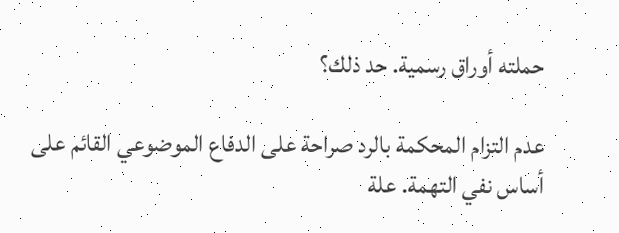حملته أوراق رسمية. حد ذلك؟

عدم التزام المحكمة بالرد صراحة على الدفاع الموضوعي القائم على أساس نفي التهمة. علة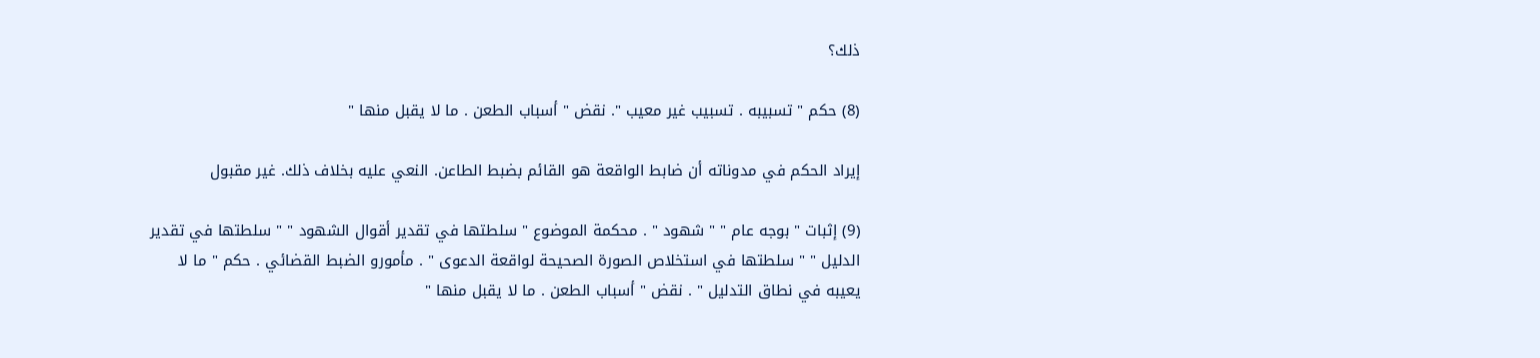ذلك؟

(8) حكم " تسبيبه . تسبيب غير معيب ". نقض " أسباب الطعن . ما لا يقبل منها "

إيراد الحكم في مدوناته أن ضابط الواقعة هو القائم بضبط الطاعن. النعي عليه بخلاف ذلك. غير مقبول

(9) إثبات " بوجه عام " " شهود " . محكمة الموضوع " سلطتها في تقدير أقوال الشهود " " سلطتها في تقدير الدليل " " سلطتها في استخلاص الصورة الصحيحة لواقعة الدعوى " . مأمورو الضبط القضائي . حكم " ما لا يعيبه في نطاق التدليل " . نقض " أسباب الطعن . ما لا يقبل منها "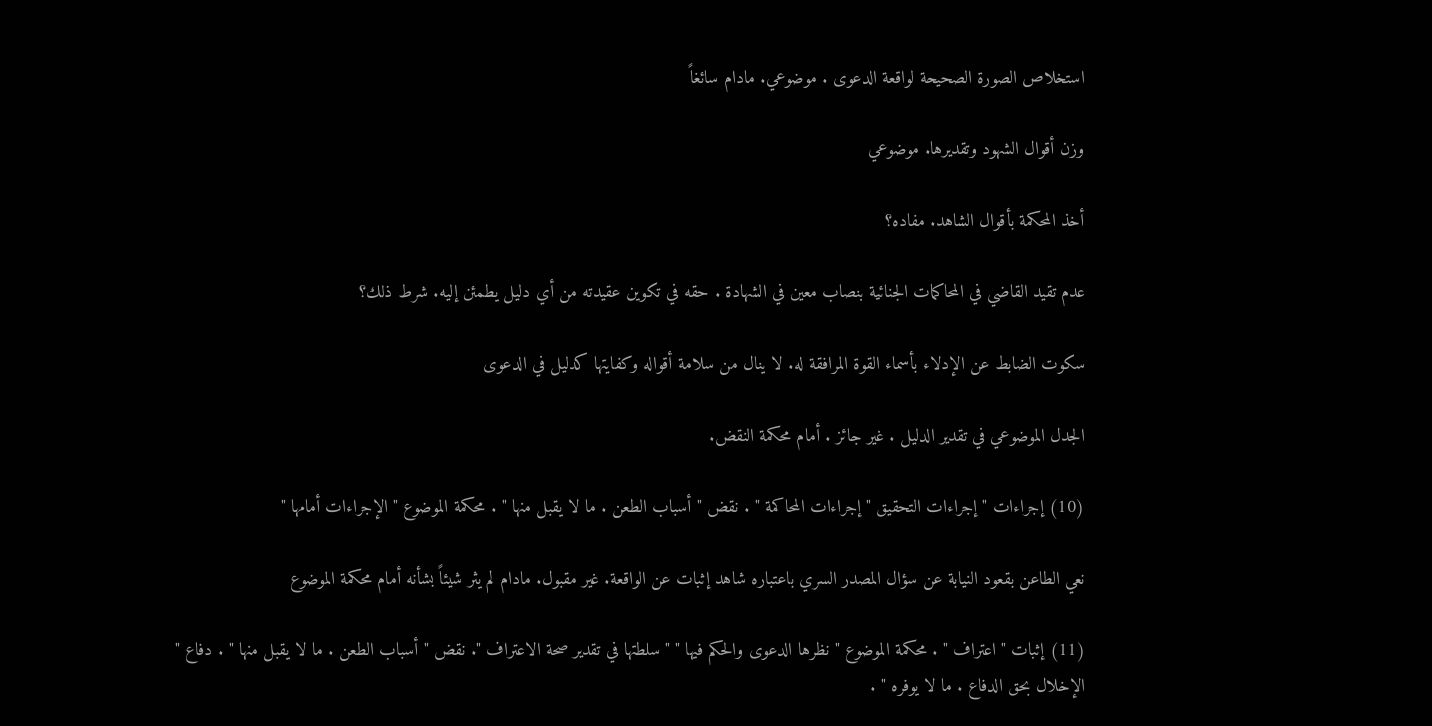استخلاص الصورة الصحيحة لواقعة الدعوى . موضوعي. مادام سائغاً

وزن أقوال الشهود وتقديرها. موضوعي

أخذ المحكمة بأقوال الشاهد. مفاده؟

عدم تقيد القاضي في المحاكمات الجنائية بنصاب معين في الشهادة . حقه في تكوين عقيدته من أي دليل يطمئن إليه. شرط ذلك؟

سكوت الضابط عن الإدلاء بأسماء القوة المرافقة له. لا ينال من سلامة أقواله وكفايتها كدليل في الدعوى

الجدل الموضوعي في تقدير الدليل . غير جائز . أمام محكمة النقض.

(10) إجراءات " إجراءات التحقيق " إجراءات المحاكمة " . نقض " أسباب الطعن . ما لا يقبل منها " . محكمة الموضوع " الإجراءات أمامها "

نعي الطاعن بقعود النيابة عن سؤال المصدر السري باعتباره شاهد إثبات عن الواقعة. غير مقبول. مادام لم يثر شيئاً بشأنه أمام محكمة الموضوع

(11) إثبات " اعتراف " . محكمة الموضوع " نظرها الدعوى والحكم فيها " " سلطتها في تقدير صحة الاعتراف ". نقض " أسباب الطعن . ما لا يقبل منها " . دفاع " الإخلال بحق الدفاع . ما لا يوفره " .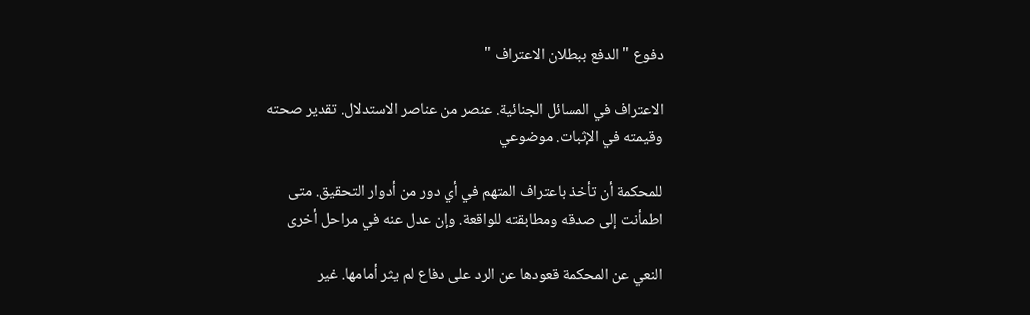دفوع " الدفع ببطلان الاعتراف "

الاعتراف في المسائل الجنائية. عنصر من عناصر الاستدلال. تقدير صحته وقيمته في الإثبات. موضوعي

للمحكمة أن تأخذ باعتراف المتهم في أي دور من أدوار التحقيق. متى اطمأنت إلى صدقه ومطابقته للواقعة. وإن عدل عنه في مراحل أخرى

النعي عن المحكمة قعودها عن الرد على دفاع لم يثر أمامها. غير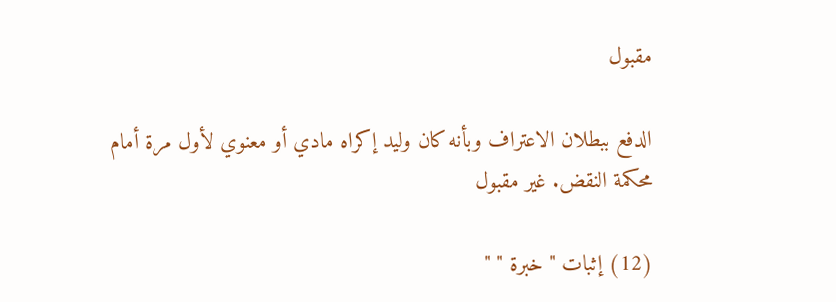مقبول

الدفع ببطلان الاعتراف وبأنه كان وليد إكراه مادي أو معنوي لأول مرة أمام محكمة النقض. غير مقبول

(12) إثبات " خبرة " "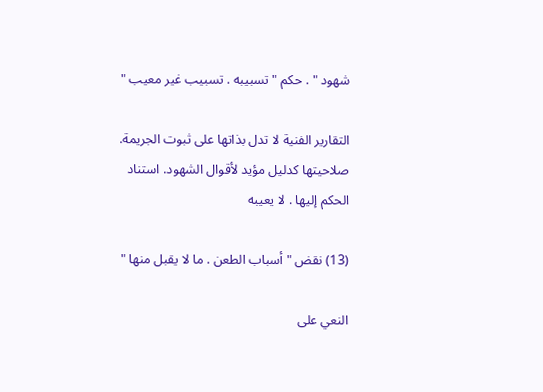شهود " . حكم " تسبيبه . تسبيب غير معيب "

التقارير الفنية لا تدل بذاتها على ثبوت الجريمة.  صلاحيتها كدليل مؤيد لأقوال الشهود. استناد الحكم إليها . لا يعيبه

(13) نقض " أسباب الطعن . ما لا يقبل منها "

النعي على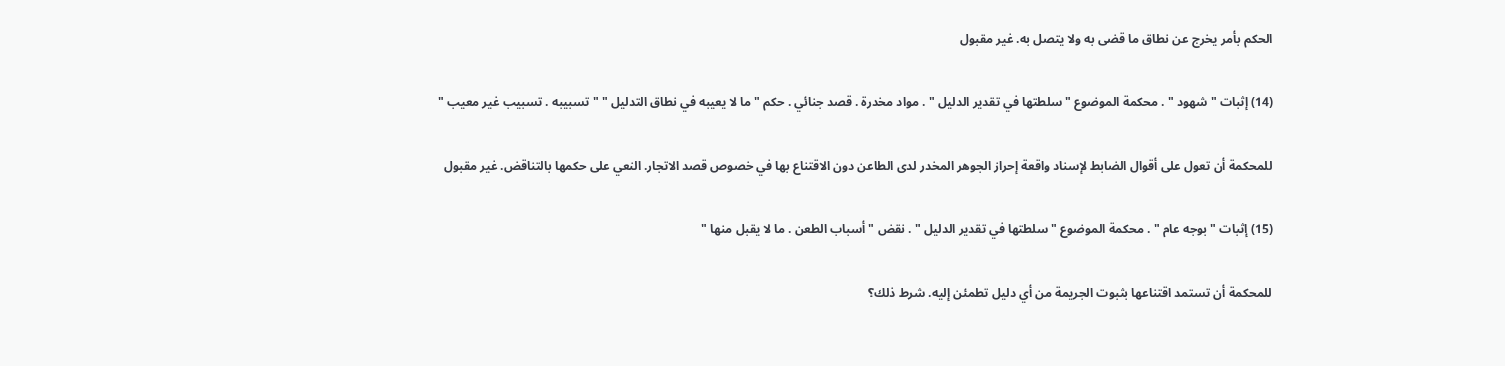الحكم بأمر يخرج عن نطاق ما قضى به ولا يتصل به. غير مقبول

(14) إثبات " شهود " . محكمة الموضوع " سلطتها في تقدير الدليل " . مواد مخدرة . قصد جنائي . حكم " ما لا يعيبه في نطاق التدليل " " تسبيبه . تسبيب غير معيب "

للمحكمة أن تعول على أقوال الضابط لإسناد واقعة إحراز الجوهر المخدر لدى الطاعن دون الاقتناع بها في خصوص قصد الاتجار. النعي على حكمها بالتناقض. غير مقبول

(15) إثبات " بوجه عام " . محكمة الموضوع " سلطتها في تقدير الدليل " . نقض " أسباب الطعن . ما لا يقبل منها "

للمحكمة أن تستمد اقتناعها بثبوت الجريمة من أي دليل تطمئن إليه. شرط ذلك؟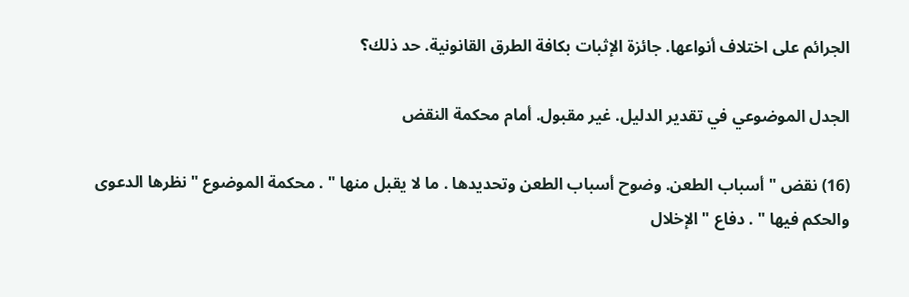الجرائم على اختلاف أنواعها. جائزة الإثبات بكافة الطرق القانونية. حد ذلك؟

الجدل الموضوعي في تقدير الدليل. غير مقبول. أمام محكمة النقض

(16) نقض " أسباب الطعن. وضوح أسباب الطعن وتحديدها . ما لا يقبل منها " . محكمة الموضوع " نظرها الدعوى والحكم فيها " . دفاع " الإخلال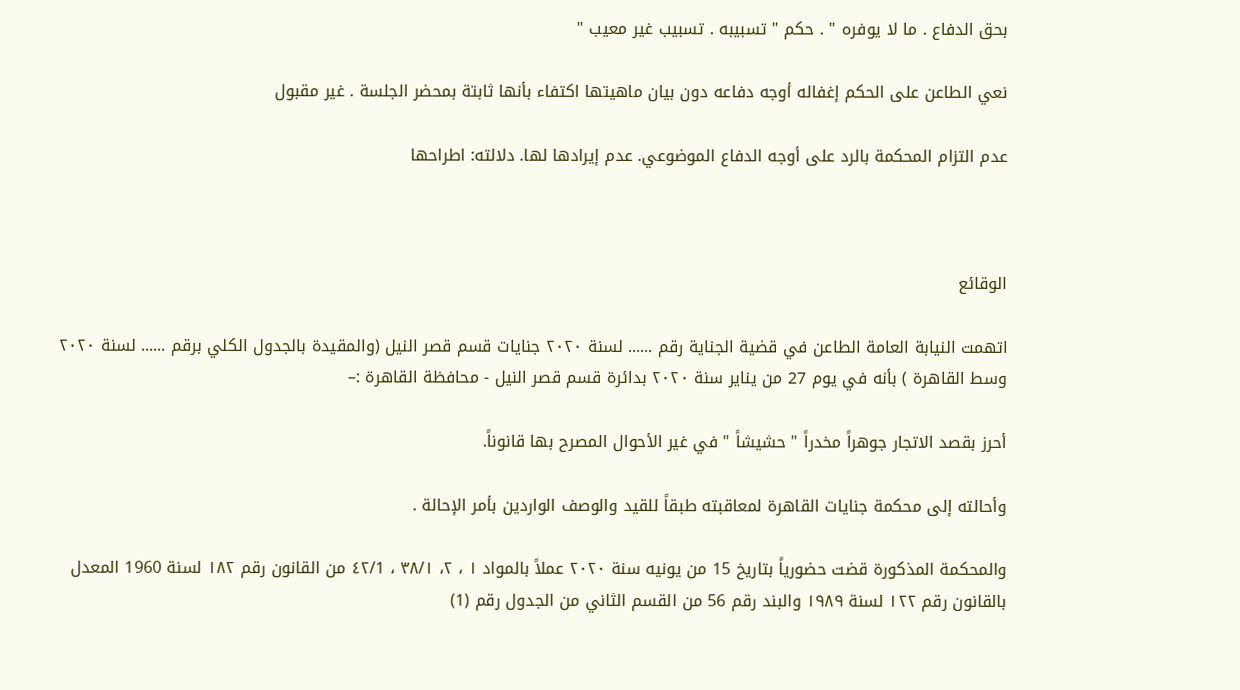بحق الدفاع . ما لا يوفره " . حكم " تسبيبه . تسبيب غير معيب "

نعي الطاعن على الحكم إغفاله أوجه دفاعه دون بيان ماهيتها اكتفاء بأنها ثابتة بمحضر الجلسة . غير مقبول

عدم التزام المحكمة بالرد على أوجه الدفاع الموضوعي. عدم إيرادها لها. دلالته: اطراحها



الوقائع

اتهمت النيابة العامة الطاعن في قضية الجناية رقم ...... لسنة ٢٠٢٠ جنايات قسم قصر النيل (والمقيدة بالجدول الكلي برقم ...... لسنة ٢٠٢٠ وسط القاهرة ) بأنه في يوم 27 من يناير سنة ۲۰۲۰ بدائرة قسم قصر النيل - محافظة القاهرة :–

أحرز بقصد الاتجار جوهراً مخدراً " حشيشاً " في غير الأحوال المصرح بها قانوناً.

وأحالته إلى محكمة جنايات القاهرة لمعاقبته طبقاً للقيد والوصف الواردين بأمر الإحالة .

والمحكمة المذكورة قضت حضورياً بتاريخ 15 من يونيه سنة ٢٠٢٠ عملاً بالمواد ۱ ، ۲، ۳۸/١ ، ٤٢/1 من القانون رقم ١٨٢ لسنة 1960 المعدل بالقانون رقم ۱۲۲ لسنة ۱۹۸۹ والبند رقم 56 من القسم الثاني من الجدول رقم (1)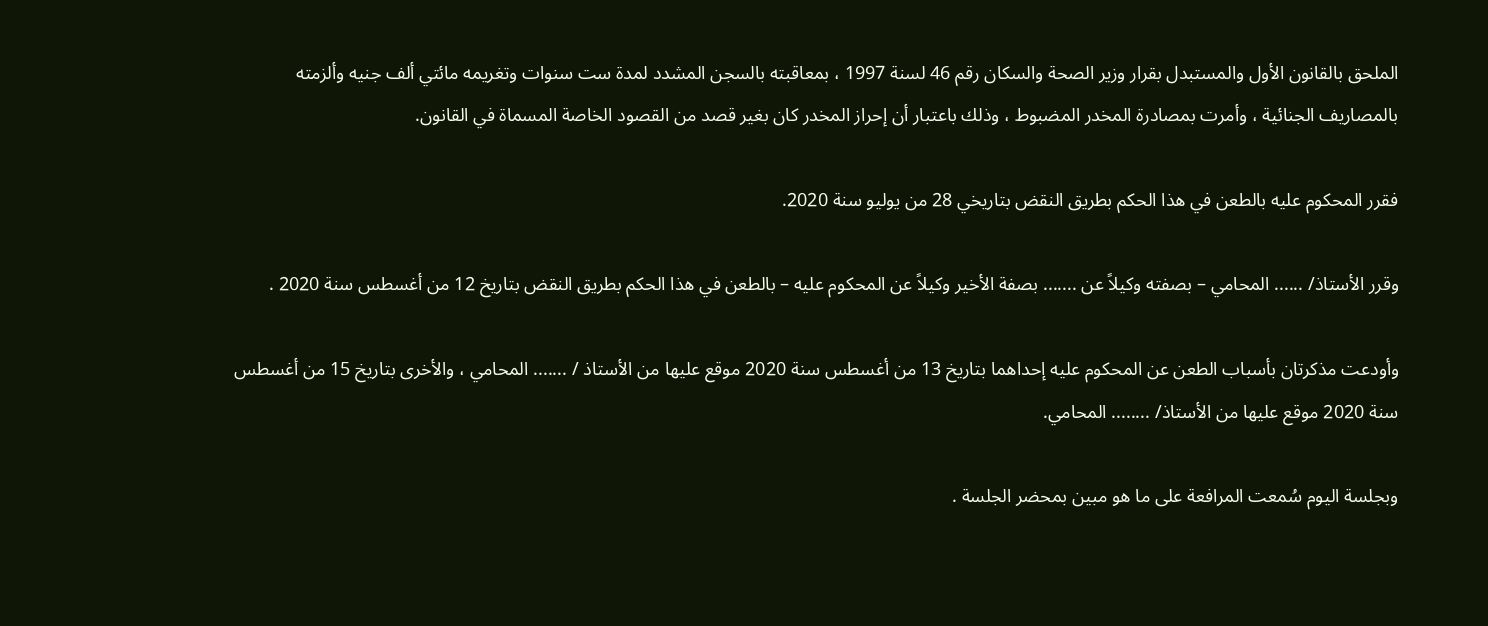الملحق بالقانون الأول والمستبدل بقرار وزير الصحة والسكان رقم 46 لسنة 1997 ، بمعاقبته بالسجن المشدد لمدة ست سنوات وتغريمه مائتي ألف جنيه وألزمته بالمصاريف الجنائية ، وأمرت بمصادرة المخدر المضبوط ، وذلك باعتبار أن إحراز المخدر كان بغير قصد من القصود الخاصة المسماة في القانون.

فقرر المحكوم عليه بالطعن في هذا الحكم بطريق النقض بتاريخي 28 من يوليو سنة 2020.

وقرر الأستاذ/ ...... المحامي – بصفته وكيلاً عن ....... بصفة الأخير وكيلاً عن المحكوم عليه – بالطعن في هذا الحكم بطريق النقض بتاريخ 12 من أغسطس سنة 2020 .

وأودعت مذكرتان بأسباب الطعن عن المحكوم عليه إحداهما بتاريخ 13 من أغسطس سنة 2020 موقع عليها من الأستاذ / ....... المحامي ، والأخرى بتاريخ 15 من أغسطس سنة 2020 موقع عليها من الأستاذ/ ........ المحامي.

وبجلسة اليوم سُمعت المرافعة على ما هو مبين بمحضر الجلسة .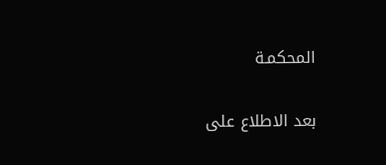المحكمـة

بعد الاطلاع على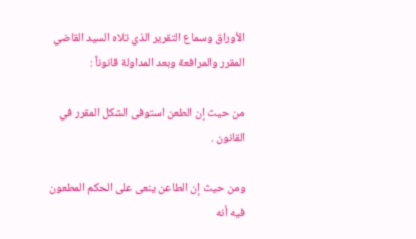الأوراق وسماع التقرير الذي تلاه السيد القاضي المقرر والمرافعة وبعد المداولة قانوناً :

من حيث إن الطعن استوفى الشكل المقرر في القانون .

ومن حيث إن الطاعن ينعى على الحكم المطعون فيه أنه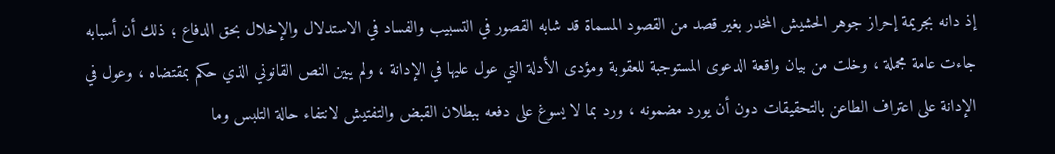إذ دانه بجريمة إحراز جوهر الحشيش المخدر بغير قصد من القصود المسماة قد شابه القصور في التسبيب والفساد في الاستدلال والإخلال بحق الدفاع ؛ ذلك أن أسبابه جاءت عامة مجملة ، وخلت من بيان واقعة الدعوى المستوجبة للعقوبة ومؤدى الأدلة التي عول عليها في الإدانة ، ولم يبين النص القانوني الذي حكم بمقتضاه ، وعول في الإدانة على اعتراف الطاعن بالتحقيقات دون أن يورد مضمونه ، ورد بما لا يسوغ على دفعه ببطلان القبض والتفتيش لانتفاء حالة التلبس وما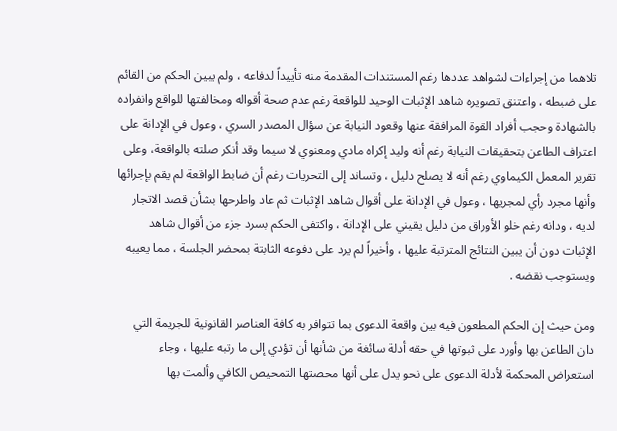تلاهما من إجراءات لشواهد عددها رغم المستندات المقدمة منه تأييداً لدفاعه ، ولم يبين الحكم من القائم على ضبطه ، واعتنق تصويره شاهد الإثبات الوحيد للواقعة رغم عدم صحة أقواله ومخالفتها للواقع وانفراده بالشهادة وحجب أفراد القوة المرافقة عنها وقعود النيابة عن سؤال المصدر السري ، وعول في الإدانة على اعتراف الطاعن بتحقيقات النيابة رغم أنه وليد إكراه مادي ومعنوي لا سيما وقد أنكر صلته بالواقعة، وعلى تقرير المعمل الكيماوي رغم أنه لا يصلح دليل ، وتساند إلى التحريات رغم أن ضابط الواقعة لم يقم بإجرائها وأنها مجرد رأي لمجريها ، وعول في الإدانة على أقوال شاهد الإثبات ثم عاد واطرحها بشأن قصد الاتجار لديه ، ودانه رغم خلو الأوراق من دليل يقيني على الإدانة ، واكتفى الحكم بسرد جزء من أقوال شاهد الإثبات دون أن يبين النتائج المترتبة عليها ، وأخيراً لم يرد على دفوعه الثابتة بمحضر الجلسة ، مما يعيبه ويستوجب نقضه .

ومن حيث إن الحكم المطعون فيه بين واقعة الدعوى بما تتوافر به كافة العناصر القانونية للجريمة التي دان الطاعن بها وأورد على ثبوتها في حقه أدلة سائغة من شأنها أن تؤدي إلى ما رتبه عليها ، وجاء استعراض المحكمة لأدلة الدعوى على نحو يدل على أنها محصتها التمحيص الكافي وألمت بها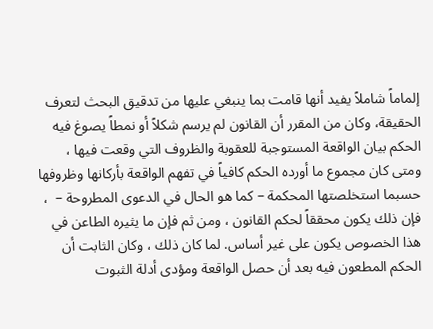إلماماً شاملاً يفيد أنها قامت بما ينبغي عليها من تدقيق البحث لتعرف الحقيقة، وكان من المقرر أن القانون لم يرسم شكلاً أو نمطاً يصوغ فيه الحكم بيان الواقعة المستوجبة للعقوبة والظروف التي وقعت فيها ، ومتى كان مجموع ما أورده الحكم كافياً في تفهم الواقعة بأركانها وظروفها حسبما استخلصتها المحكمة – كما هو الحال في الدعوى المطروحة –  ، فإن ذلك يكون محققاً لحكم القانون ، ومن ثم فإن ما يثيره الطاعن في هذا الخصوص يكون على غير أساس. لما كان ذلك ، وكان الثابت أن الحكم المطعون فيه بعد أن حصل الواقعة ومؤدى أدلة الثبوت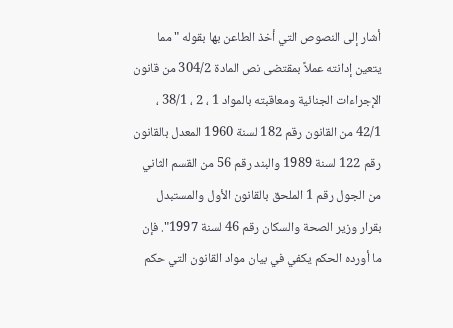أشار إلى النصوص التي أخذ الطاعن بها بقوله " مما يتعين إدانته عملاً بمقتضى نص المادة 304/2 من قانون الإجراءات الجنائية ومعاقبته بالمواد 1 ، 2 ، 38/1 ، 42/1 من القانون رقم 182 لسنة 1960 المعدل بالقانون رقم 122 لسنة 1989 والبند رقم 56 من القسم الثاني من الجول رقم 1 الملحق بالقانون الأول والمستبدل بقرار وزير الصحة والسكان رقم 46 لسنة 1997". فإن ما أورده الحكم يكفي في بيان مواد القانون التي حكم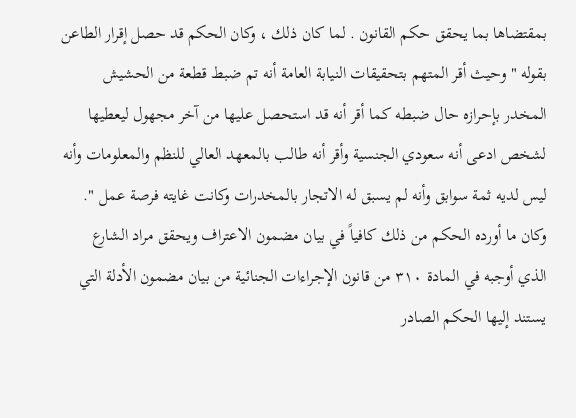بمقتضاها بما يحقق حكم القانون . لما كان ذلك ، وكان الحكم قد حصل إقرار الطاعن بقوله " وحيث أقر المتهم بتحقيقات النيابة العامة أنه تم ضبط قطعة من الحشيش المخدر بإحرازه حال ضبطه كما أقر أنه قد استحصل عليها من آخر مجهول ليعطيها لشخص ادعى أنه سعودي الجنسية وأقر أنه طالب بالمعهد العالي للنظم والمعلومات وأنه ليس لديه ثمة سوابق وأنه لم يسبق له الاتجار بالمخدرات وكانت غايته فرصة عمل ". وكان ما أورده الحكم من ذلك كافياً في بيان مضمون الاعتراف ويحقق مراد الشارع الذي أوجبه في المادة ٣١٠ من قانون الإجراءات الجنائية من بيان مضمون الأدلة التي يستند إليها الحكم الصادر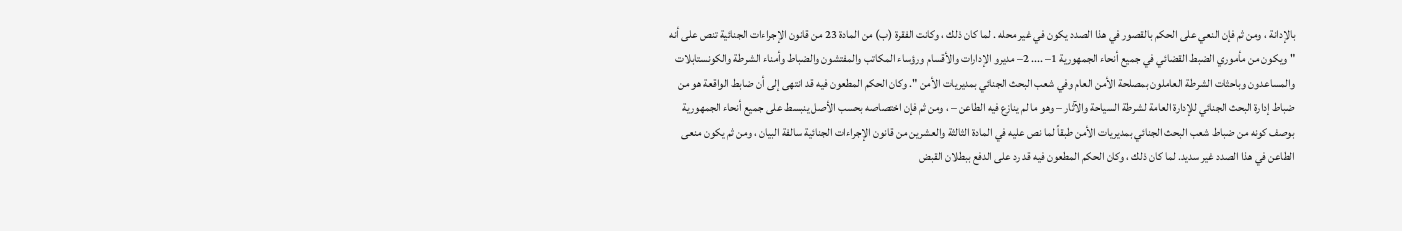بالإدانة ، ومن ثم فإن النعي على الحكم بالقصور في هذا الصدد يكون في غير محله . لما كان ذلك ، وكانت الفقرة (ب) من المادة 23 من قانون الإجراءات الجنائية تنص على أنه " ويكون من مأموري الضبط القضائي في جميع أنحاء الجمهورية 1– .... 2– مديرو الإدارات والأقسام ورؤساء المكاتب والمفتشون والضباط وأمناء الشرطة والكونستابلات والمساعدون وباحثات الشرطة العاملون بمصلحة الأمن العام وفي شعب البحث الجنائي بمديريات الأمن ". وكان الحكم المطعون فيه قد انتهى إلى أن ضابط الواقعة هو من ضباط إدارة البحث الجنائي للإدارة العامة لشرطة السياحة والآثار – وهو ما لم ينازع فيه الطاعن – ، ومن ثم فإن اختصاصه بحسب الأصل ينبسط على جميع أنحاء الجمهورية بوصف كونه من ضباط شعب البحث الجنائي بمديريات الأمن طبقاً لما نص عليه في المادة الثالثة والعشرين من قانون الإجراءات الجنائية سالفة البيان ، ومن ثم يكون منعى الطاعن في هذا الصدد غير سديد. لما كان ذلك ، وكان الحكم المطعون فيه قد رد على الدفع ببطلان القبض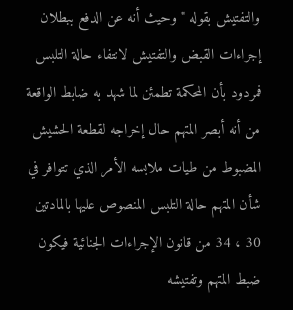والتفتيش بقوله " وحيث أنه عن الدفع ببطلان إجراءات القبض والتفتيش لانتفاء حالة التلبس فمردود بأن المحكمة تطمئن لما شهد به ضابط الواقعة من أنه أبصر المتهم حال إخراجه لقطعة الحشيش المضبوط من طيات ملابسه الأمر الذي تتوافر في شأن المتهم حالة التلبس المنصوص عليها بالمادتين 30 ، 34 من قانون الإجراءات الجنائية فيكون ضبط المتهم وتفتيشه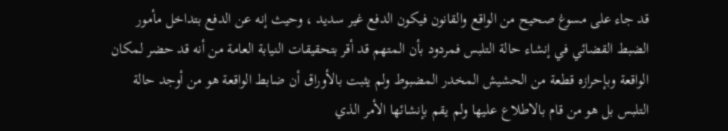قد جاء على مسوغ صحيح من الواقع والقانون فيكون الدفع غير سديد ، وحيث إنه عن الدفع بتداخل مأمور الضبط القضائي في إنشاء حالة التلبس فمردود بأن المتهم قد أقر بتحقيقات النيابة العامة من أنه قد حضر لمكان الواقعة وبإحرازه قطعة من الحشيش المخدر المضبوط ولم يثبت بالأوراق أن ضابط الواقعة هو من أوجد حالة التلبس بل هو من قام بالاطلاع عليها ولم يقم بإنشائها الأمر الذي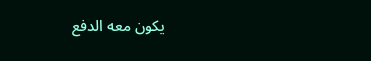يكون معه الدفع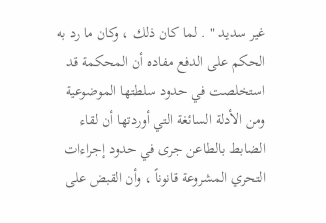غير سديد " . لما كان ذلك ، وكان ما رد به الحكم على الدفع مفاده أن المحكمة قد استخلصت في حدود سلطتها الموضوعية ومن الأدلة السائغة التي أوردتها أن لقاء الضابط بالطاعن جرى في حدود إجراءات التحري المشروعة قانوناً ، وأن القبض على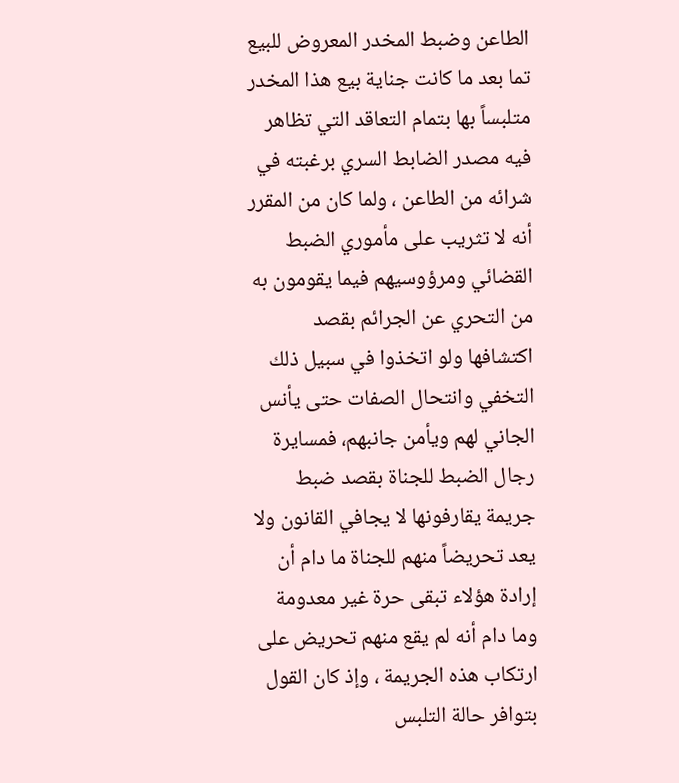الطاعن وضبط المخدر المعروض للبيع تما بعد ما كانت جناية بيع هذا المخدر متلبساً بها بتمام التعاقد التي تظاهر فيه مصدر الضابط السري برغبته في شرائه من الطاعن ، ولما كان من المقرر أنه لا تثريب على مأموري الضبط القضائي ومرؤوسيهم فيما يقومون به من التحري عن الجرائم بقصد اكتشافها ولو اتخذوا في سبيل ذلك التخفي وانتحال الصفات حتى يأنس الجاني لهم ويأمن جانبهم، فمسايرة رجال الضبط للجناة بقصد ضبط جريمة يقارفونها لا يجافي القانون ولا يعد تحريضاً منهم للجناة ما دام أن إرادة هؤلاء تبقى حرة غير معدومة وما دام أنه لم يقع منهم تحريض على ارتكاب هذه الجريمة ، وإذ كان القول بتوافر حالة التلبس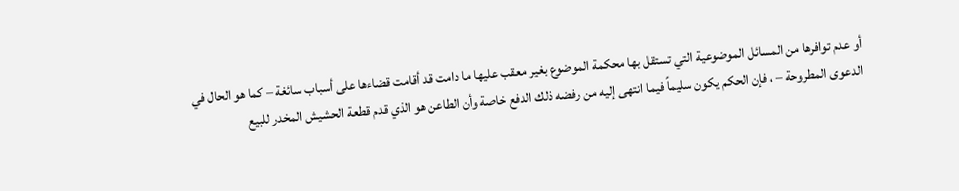أو عدم توافرها من المسائل الموضوعية التي تستقل بها محكمة الموضوع بغير معقب عليها ما دامت قد أقامت قضاءها على أسباب سائغة – كما هو الحال في الدعوى المطروحة – ، فإن الحكم يكون سليماً فيما انتهى إليه من رفضه ذلك الدفع خاصة وأن الطاعن هو الذي قدم قطعة الحشيش المخدر للبيع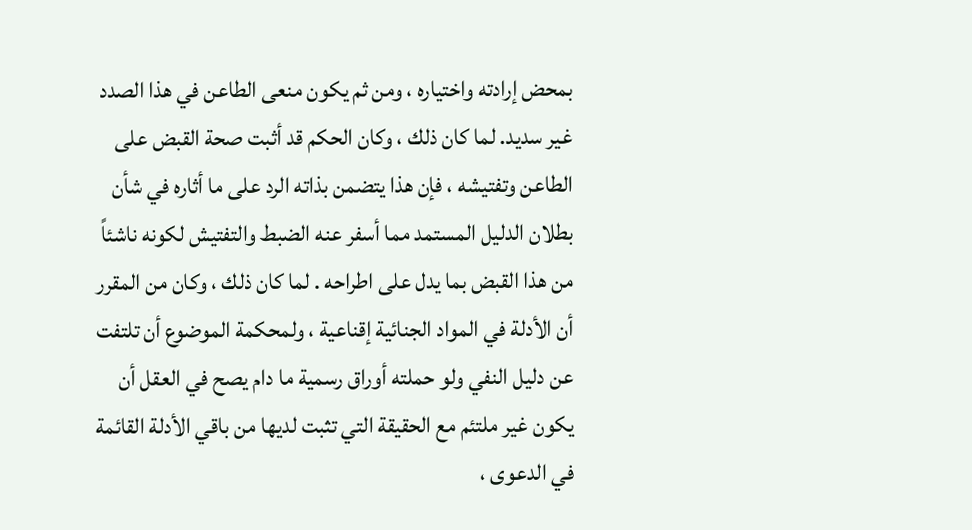بمحض إرادته واختياره ، ومن ثم يكون منعى الطاعن في هذا الصدد غير سديد. لما كان ذلك ، وكان الحكم قد أثبت صحة القبض على الطاعن وتفتيشه ، فإن هذا يتضمن بذاته الرد على ما أثاره في شأن بطلان الدليل المستمد مما أسفر عنه الضبط والتفتيش لكونه ناشئاً من هذا القبض بما يدل على اطراحه . لما كان ذلك ، وكان من المقرر أن الأدلة في المواد الجنائية إقناعية ، ولمحكمة الموضوع أن تلتفت عن دليل النفي ولو حملته أوراق رسمية ما دام يصح في العقل أن يكون غير ملتئم مع الحقيقة التي تثبت لديها من باقي الأدلة القائمة في الدعوى ،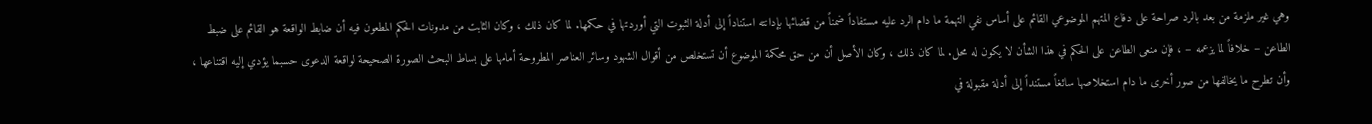وهي غير ملزمة من بعد بالرد صراحة على دفاع المتهم الموضوعي القائم على أساس نفي التهمة ما دام الرد عليه مستفاداً ضمناً من قضائها بإدانته استناداً إلى أدلة الثبوت التي أوردتها في حكمها. لما كان ذلك ، وكان الثابت من مدونات الحكم المطعون فيه أن ضابط الواقعة هو القائم على ضبط الطاعن – خلافاً لما يزعمه – ، فإن منعى الطاعن على الحكم في هذا الشأن لا يكون له محل. لما كان ذلك ، وكان الأصل أن من حق محكمة الموضوع أن تستخلص من أقوال الشهود وسائر العناصر المطروحة أمامها على بساط البحث الصورة الصحيحة لواقعة الدعوى حسبما يؤدي إليه اقتناعها ، وأن تطرح ما يخالفها من صور أخرى ما دام استخلاصها سائغاً مستنداً إلى أدلة مقبولة في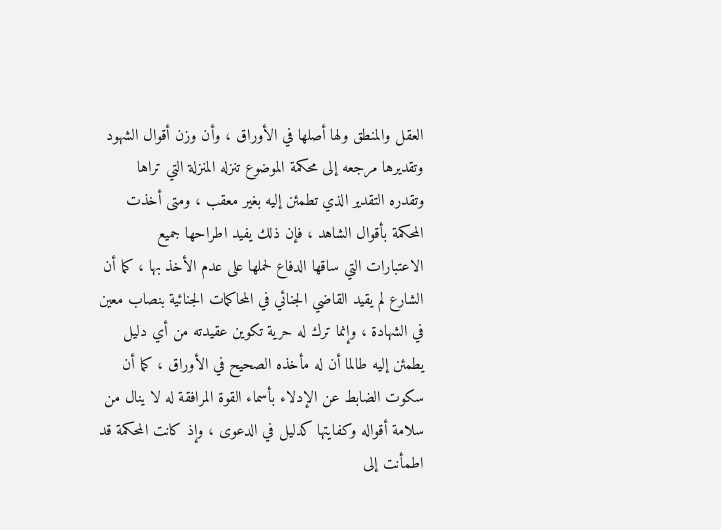العقل والمنطق ولها أصلها في الأوراق ، وأن وزن أقوال الشهود وتقديرها مرجعه إلى محكمة الموضوع تنزله المنزلة التي تراها وتقدره التقدير الذي تطمئن إليه بغير معقب ، ومتى أخذت المحكمة بأقوال الشاهد ، فإن ذلك يفيد اطراحها جميع الاعتبارات التي ساقها الدفاع لحملها على عدم الأخذ بها ، كما أن الشارع لم يقيد القاضي الجنائي في المحاكمات الجنائية بنصاب معين في الشهادة ، وإنما ترك له حرية تكوين عقيدته من أي دليل يطمئن إليه طالما أن له مأخذه الصحيح في الأوراق ، كما أن سكوت الضابط عن الإدلاء بأسماء القوة المرافقة له لا ينال من سلامة أقواله وكفايتها كدليل في الدعوى ، وإذ كانت المحكمة قد اطمأنت إلى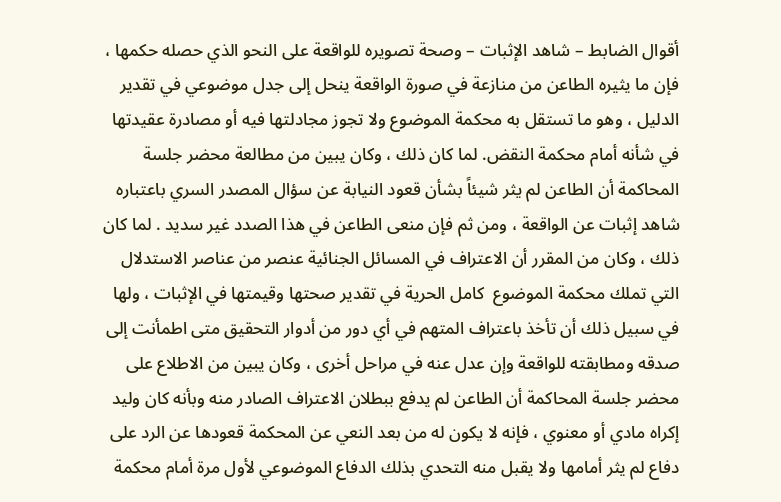أقوال الضابط – شاهد الإثبات – وصحة تصويره للواقعة على النحو الذي حصله حكمها ، فإن ما يثيره الطاعن من منازعة في صورة الواقعة ينحل إلى جدل موضوعي في تقدير الدليل ، وهو ما تستقل به محكمة الموضوع ولا تجوز مجادلتها فيه أو مصادرة عقيدتها في شأنه أمام محكمة النقض. لما كان ذلك ، وكان يبين من مطالعة محضر جلسة المحاكمة أن الطاعن لم يثر شيئاً بشأن قعود النيابة عن سؤال المصدر السري باعتباره شاهد إثبات عن الواقعة ، ومن ثم فإن منعى الطاعن في هذا الصدد غير سديد . لما كان ذلك ، وكان من المقرر أن الاعتراف في المسائل الجنائية عنصر من عناصر الاستدلال التي تملك محكمة الموضوع  كامل الحرية في تقدير صحتها وقيمتها في الإثبات ، ولها في سبيل ذلك أن تأخذ باعتراف المتهم في أي دور من أدوار التحقيق متى اطمأنت إلى صدقه ومطابقته للواقعة وإن عدل عنه في مراحل أخرى ، وكان يبين من الاطلاع على محضر جلسة المحاكمة أن الطاعن لم يدفع ببطلان الاعتراف الصادر منه وبأنه كان وليد إكراه مادي أو معنوي ، فإنه لا يكون له من بعد النعي عن المحكمة قعودها عن الرد على دفاع لم يثر أمامها ولا يقبل منه التحدي بذلك الدفاع الموضوعي لأول مرة أمام محكمة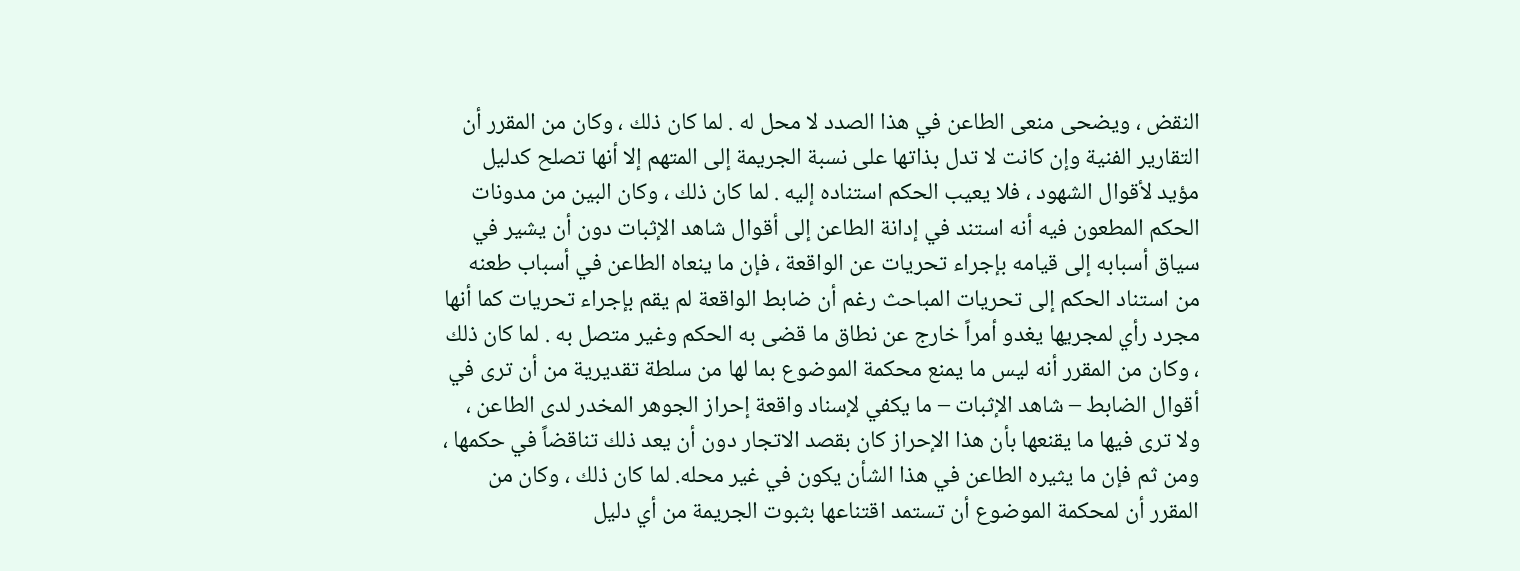النقض ، ويضحى منعى الطاعن في هذا الصدد لا محل له . لما كان ذلك ، وكان من المقرر أن التقارير الفنية وإن كانت لا تدل بذاتها على نسبة الجريمة إلى المتهم إلا أنها تصلح كدليل مؤيد لأقوال الشهود ، فلا يعيب الحكم استناده إليه . لما كان ذلك ، وكان البين من مدونات الحكم المطعون فيه أنه استند في إدانة الطاعن إلى أقوال شاهد الإثبات دون أن يشير في سياق أسبابه إلى قيامه بإجراء تحريات عن الواقعة ، فإن ما ينعاه الطاعن في أسباب طعنه من استناد الحكم إلى تحريات المباحث رغم أن ضابط الواقعة لم يقم بإجراء تحريات كما أنها مجرد رأي لمجريها يغدو أمراً خارج عن نطاق ما قضى به الحكم وغير متصل به . لما كان ذلك ، وكان من المقرر أنه ليس ما يمنع محكمة الموضوع بما لها من سلطة تقديرية من أن ترى في أقوال الضابط – شاهد الإثبات – ما يكفي لإسناد واقعة إحراز الجوهر المخدر لدى الطاعن ، ولا ترى فيها ما يقنعها بأن هذا الإحراز كان بقصد الاتجار دون أن يعد ذلك تناقضاً في حكمها ، ومن ثم فإن ما يثيره الطاعن في هذا الشأن يكون في غير محله. لما كان ذلك ، وكان من المقرر أن لمحكمة الموضوع أن تستمد اقتناعها بثبوت الجريمة من أي دليل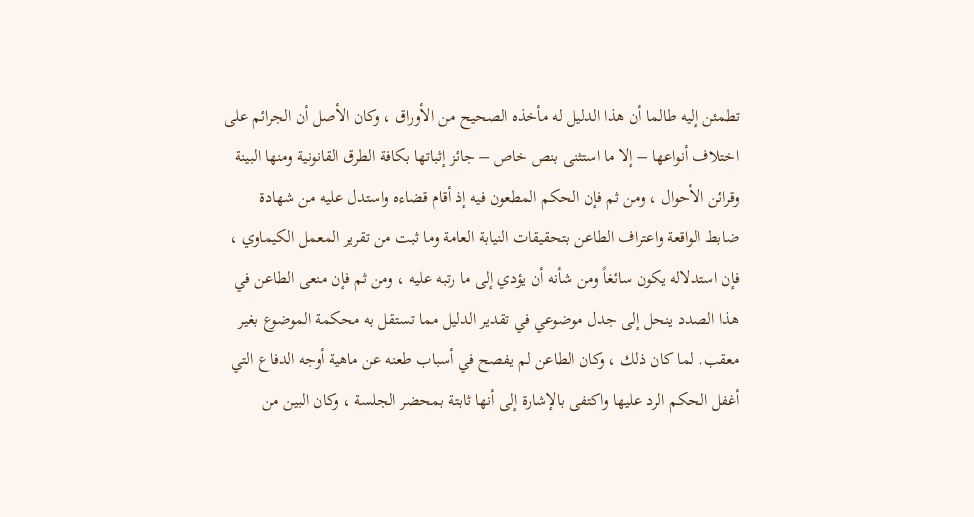تطمئن إليه طالما أن هذا الدليل له مأخذه الصحيح من الأوراق ، وكان الأصل أن الجرائم على اختلاف أنواعها – إلا ما استثنى بنص خاص – جائز إثباتها بكافة الطرق القانونية ومنها البينة وقرائن الأحوال ، ومن ثم فإن الحكم المطعون فيه إذ أقام قضاءه واستدل عليه من شهادة ضابط الواقعة واعتراف الطاعن بتحقيقات النيابة العامة وما ثبت من تقرير المعمل الكيماوي ، فإن استدلاله يكون سائغاً ومن شأنه أن يؤدي إلى ما رتبه عليه ، ومن ثم فإن منعى الطاعن في هذا الصدد ينحل إلى جدل موضوعي في تقدير الدليل مما تستقل به محكمة الموضوع بغير معقب. لما كان ذلك ، وكان الطاعن لم يفصح في أسباب طعنه عن ماهية أوجه الدفاع التي أغفل الحكم الرد عليها واكتفى بالإشارة إلى أنها ثابتة بمحضر الجلسة ، وكان البين من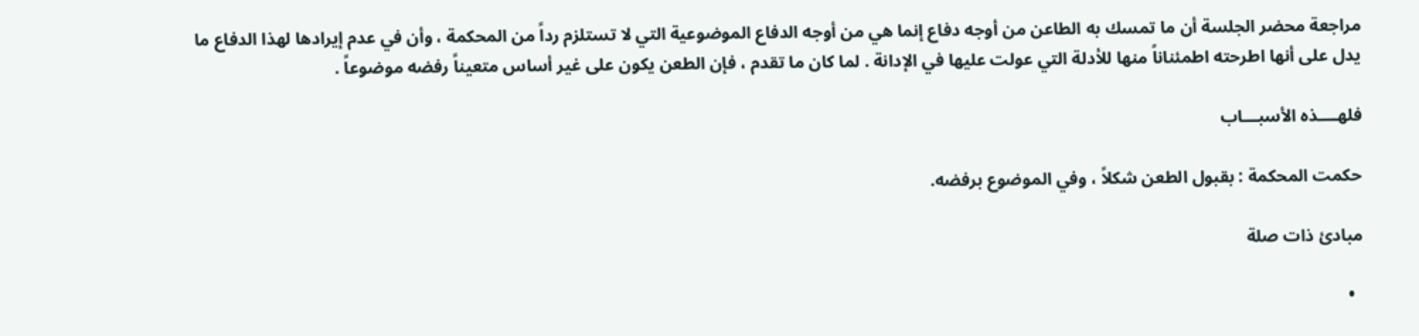مراجعة محضر الجلسة أن ما تمسك به الطاعن من أوجه دفاع إنما هي من أوجه الدفاع الموضوعية التي لا تستلزم رداً من المحكمة ، وأن في عدم إيرادها لهذا الدفاع ما يدل على أنها اطرحته اطمئناناً منها للأدلة التي عولت عليها في الإدانة . لما كان ما تقدم ، فإن الطعن يكون على غير أساس متعيناً رفضه موضوعاً .

فلهــــذه الأسبـــاب

حكمت المحكمة : بقبول الطعن شكلاً ، وفي الموضوع برفضه.

مبادئ ذات صلة

  •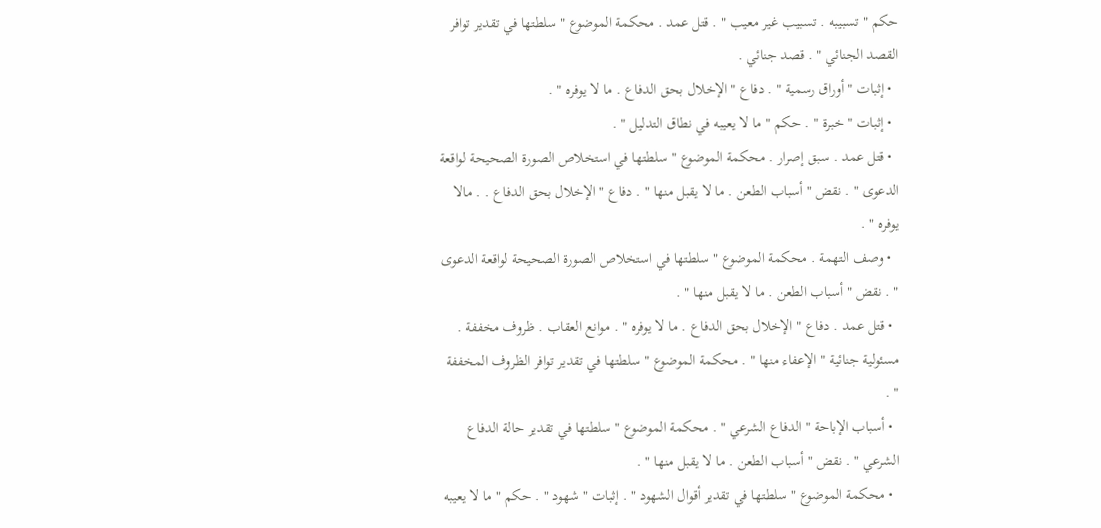حكم " تسبيبه . تسبيب غير معيب " . قتل عمد . محكمة الموضوع " سلطتها في تقدير توافر القصد الجنائي " . قصد جنائي .
  • إثبات " أوراق رسمية " . دفاع " الإخلال بحق الدفاع . ما لا يوفره " .
  • إثبات " خبرة " . حكم " ما لا يعيبه في نطاق التدليل " .
  • قتل عمد . سبق إصرار . محكمة الموضوع " سلطتها في استخلاص الصورة الصحيحة لواقعة الدعوى " . نقض " أسباب الطعن . ما لا يقبل منها " . دفاع " الإخلال بحق الدفاع . . مالا يوفره " .
  • وصف التهمة . محكمة الموضوع " سلطتها في استخلاص الصورة الصحيحة لواقعة الدعوى " . نقض " أسباب الطعن . ما لا يقبل منها " .
  • قتل عمد . دفاع " الإخلال بحق الدفاع . ما لا يوفره " . موانع العقاب . ظروف مخففة . مسئولية جنائية " الإعفاء منها " . محكمة الموضوع " سلطتها في تقدير توافر الظروف المخففة " .
  • أسباب الإباحة " الدفاع الشرعي " . محكمة الموضوع " سلطتها في تقدير حالة الدفاع الشرعي " . نقض " أسباب الطعن . ما لا يقبل منها " .
  • محكمة الموضوع " سلطتها في تقدير أقوال الشهود " . إثبات " شهود " . حكم " ما لا يعيبه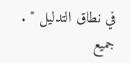في نطاق التدليل " .
جميع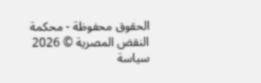الحقوق محفوظة - محكمة النقض المصرية © 2026 سياسة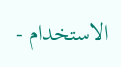الاستخدام -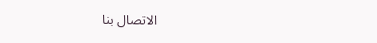الاتصال بنا